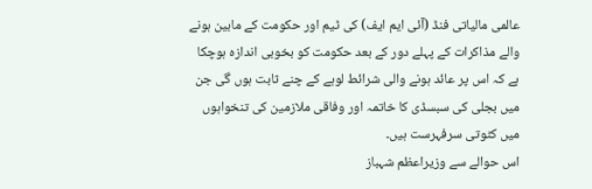عالمی مالیاتی فنڈ (آئی ایم ایف) کی ٹیم اور حکومت کے مابین ہونے والے مذاکرات کے پہلے دور کے بعد حکومت کو بخوبی اندازہ ہوچکا ہے کہ اس پر عائد ہونے والی شرائط لوہے کے چنے ثابت ہوں گی جن میں بجلی کی سبسڈی کا خاتمہ اور وفاقی ملازمین کی تنخواہوں میں کٹوتی سرفہرست ہیں۔
اس حوالے سے وزیراعظم شہباز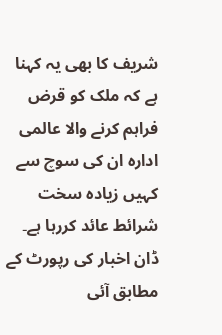شریف کا بھی یہ کہنا ہے کہ ملک کو قرض فراہم کرنے والا عالمی ادارہ ان کی سوچ سے کہیں زیادہ سخت شرائط عائد کررہا ہے۔
ڈان اخبار کی رپورٹ کے مطابق آئی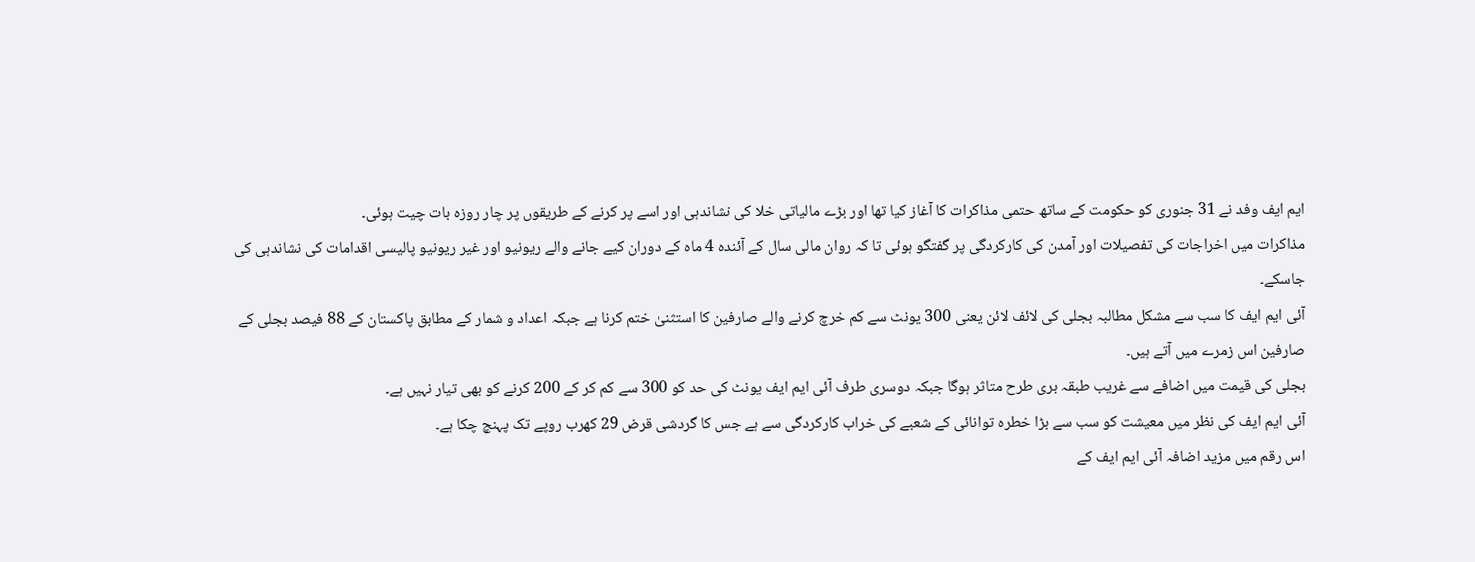ایم ایف وفد نے 31 جنوری کو حکومت کے ساتھ حتمی مذاکرات کا آغاز کیا تھا اور بڑے مالیاتی خلا کی نشاندہی اور اسے پر کرنے کے طریقوں پر چار روزہ بات چیت ہوئی۔
مذاکرات میں اخراجات کی تفصیلات اور آمدن کی کارکردگی پر گفتگو ہوئی تا کہ روان مالی سال کے آئندہ 4 ماہ کے دوران کیے جانے والے ریونیو اور غیر ریونیو پالیسی اقدامات کی نشاندہی کی جاسکے۔
آئی ایم ایف کا سب سے مشکل مطالبہ بجلی کی لائف لائن یعنی 300 یونٹ سے کم خرچ کرنے والے صارفین کا استثنیٰ ختم کرنا ہے جبکہ اعداد و شمار کے مطابق پاکستان کے 88 فیصد بجلی کے صارفین اس زمرے میں آتے ہیں۔
بجلی کی قیمت میں اضافے سے غریب طبقہ بری طرح متاثر ہوگا جبکہ دوسری طرف آئی ایم ایف یونٹ کی حد کو 300 سے کم کر کے 200 کرنے کو بھی تیار نہیں ہے۔
آئی ایم ایف کی نظر میں معیشت کو سب سے بڑا خطرہ توانائی کے شعبے کی خراب کارکردگی سے ہے جس کا گردشی قرض 29 کھرب روپے تک پہنچ چکا ہے۔
اس رقم میں مزید اضافہ آئی ایم ایف کے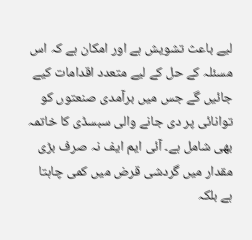لیے باعث تشویش ہے اور امکان ہے کہ اس مسئلہ کے حل کے لیے متعدد اقدامات کیے جائیں گے جس میں برآمدی صنعتوں کو توانائی پر دی جانے والی سبسڈی کا خاتمہ بھی شامل ہے۔ آئی ایم ایف نہ صرف بڑی مقدار میں گردشی قرض میں کمی چاہتا ہے بلکہ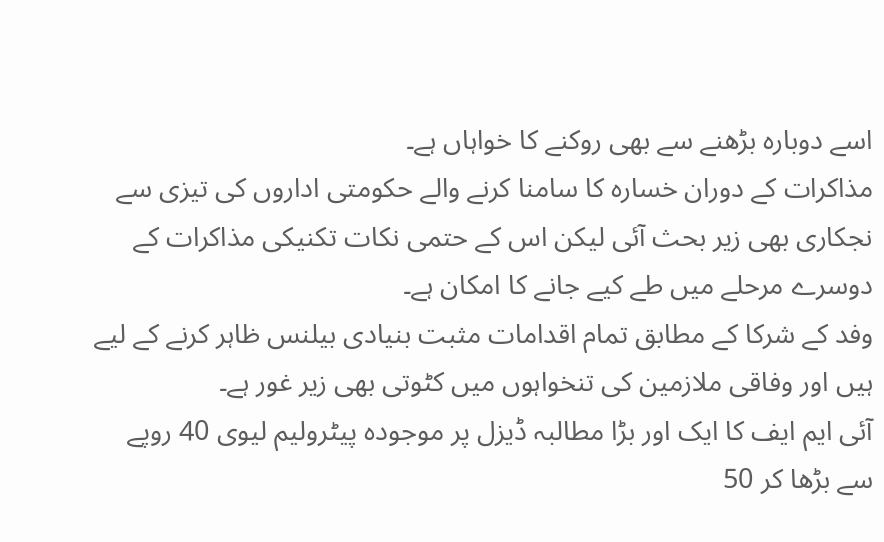اسے دوبارہ بڑھنے سے بھی روکنے کا خواہاں ہے۔
مذاکرات کے دوران خسارہ کا سامنا کرنے والے حکومتی اداروں کی تیزی سے نجکاری بھی زیر بحث آئی لیکن اس کے حتمی نکات تکنیکی مذاکرات کے دوسرے مرحلے میں طے کیے جانے کا امکان ہے۔
وفد کے شرکا کے مطابق تمام اقدامات مثبت بنیادی بیلنس ظاہر کرنے کے لیے ہیں اور وفاقی ملازمین کی تنخواہوں میں کٹوتی بھی زیر غور ہے۔
آئی ایم ایف کا ایک اور بڑا مطالبہ ڈیزل پر موجودہ پیٹرولیم لیوی 40 روپے سے بڑھا کر 50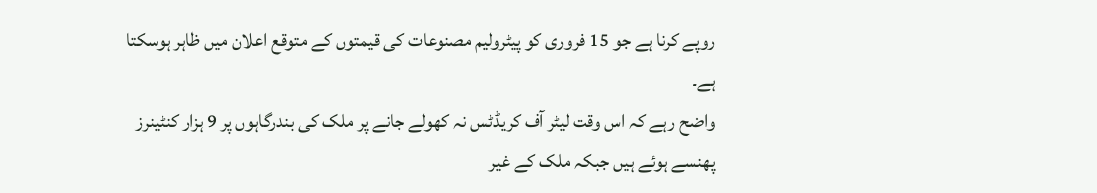روپے کرنا ہے جو 15 فروری کو پیٹرولیم مصنوعات کی قیمتوں کے متوقع اعلان میں ظاہر ہوسکتا ہے۔
واضح رہے کہ اس وقت لیٹر آف کریڈٹس نہ کھولے جانے پر ملک کی بندرگاہوں پر 9 ہزار کنٹینرز پھنسے ہوئے ہیں جبکہ ملک کے غیر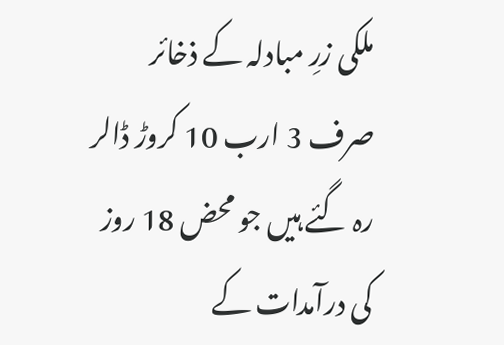ملکی زرِ مبادلہ کے ذخائر صرف 3 ارب 10 کروڑ ڈالر رہ گئے ہیں جو محض 18 روز کی درآمدات کے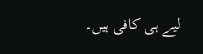لیے ہی کافی ہیں۔